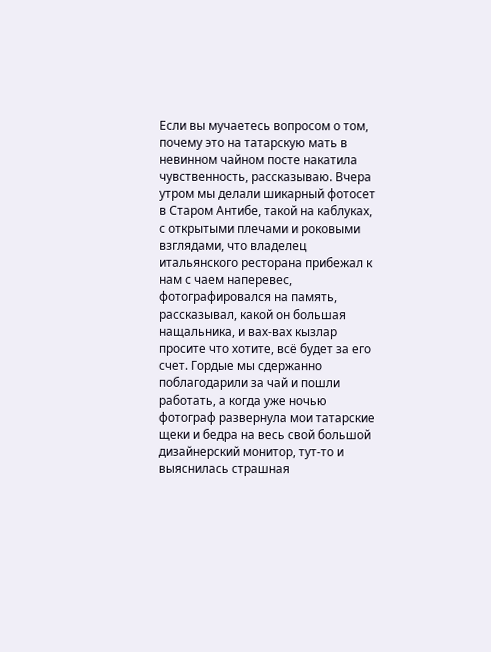Если вы мучаетесь вопросом о том, почему это на татарскую мать в невинном чайном посте накатила чувственность, рассказываю. Вчера утром мы делали шикарный фотосет в Старом Антибе, такой на каблуках, с открытыми плечами и роковыми взглядами, что владелец итальянского ресторана прибежал к нам с чаем наперевес, фотографировался на память, рассказывал, какой он большая нащальника, и вах-вах кызлар просите что хотите, всё будет за его счет. Гордые мы сдержанно поблагодарили за чай и пошли работать, а когда уже ночью фотограф развернула мои татарские щеки и бедра на весь свой большой дизайнерский монитор, тут-то и выяснилась страшная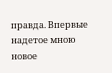правда. Впервые надетое мною новое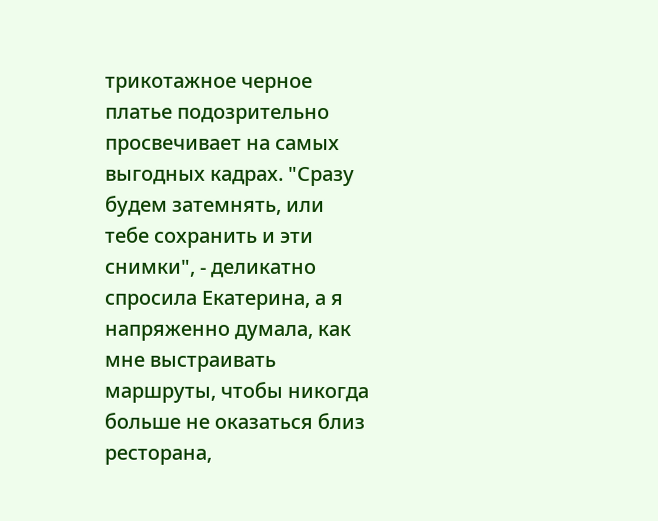трикотажное черное платье подозрительно просвечивает на самых выгодных кадрах. "Сразу будем затемнять, или тебе сохранить и эти снимки", - деликатно спросила Екатерина, а я напряженно думала, как мне выстраивать маршруты, чтобы никогда больше не оказаться близ ресторана,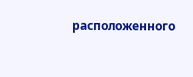расположенного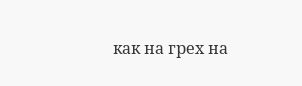как на грех на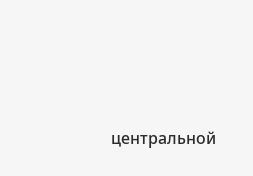центральной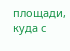площади, куда с